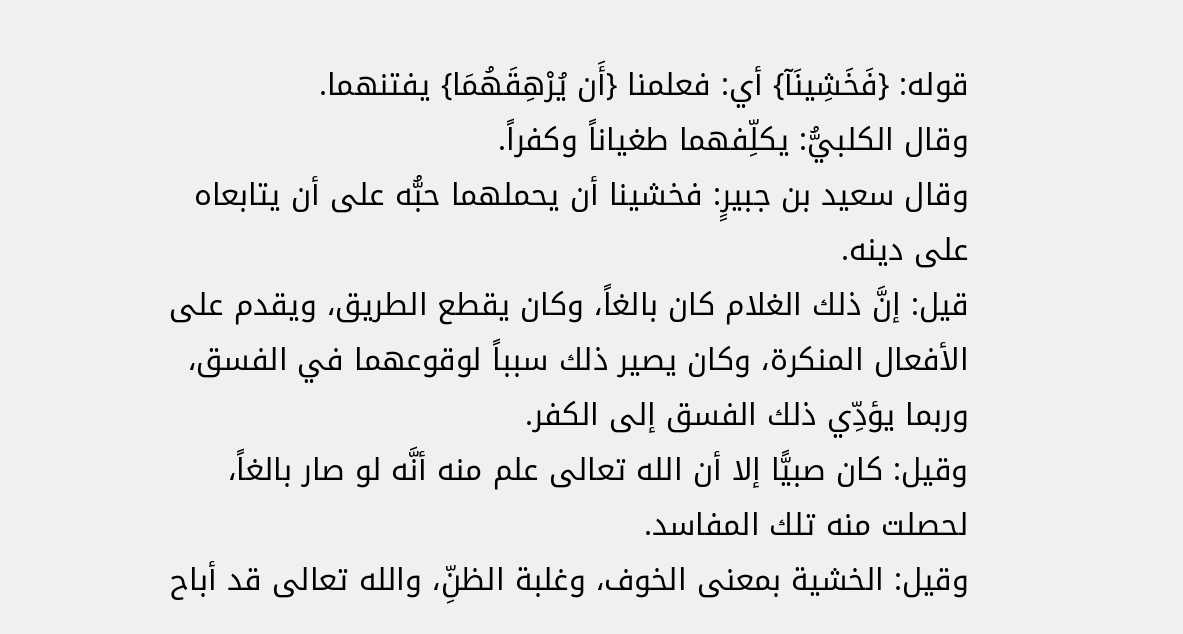قوله: {فَخَشِينَآ} أي: فعلمنا {أَن يُرْهِقَهُمَا} يفتنهما.
وقال الكلبيُّ: يكلِّفهما طغياناً وكفراً.
وقال سعيد بن جبيرٍ: فخشينا أن يحملهما حبُّه على أن يتابعاه على دينه.
قيل: إنَّ ذلك الغلام كان بالغاً، وكان يقطع الطريق، ويقدم على الأفعال المنكرة، وكان يصير ذلك سبباً لوقوعهما في الفسق، وربما يؤدِّي ذلك الفسق إلى الكفر.
وقيل: كان صبيًّا إلا أن الله تعالى علم منه أنَّه لو صار بالغاً، لحصلت منه تلك المفاسد.
وقيل: الخشية بمعنى الخوف، وغلبة الظنِّ، والله تعالى قد أباح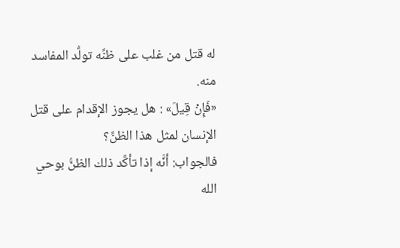له قتل من غلب على ظنِّه تولُّد المفاسد منه.
«فَإِنْ قِيلَ» : هل يجوز الإقدام على قتل الإنسان لمثل هذا الظنِّ؟
فالجواب: أنَّه إذا تأكَّد ذلك الظنُّ بوحي الله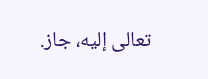تعالى إليه، جاز.